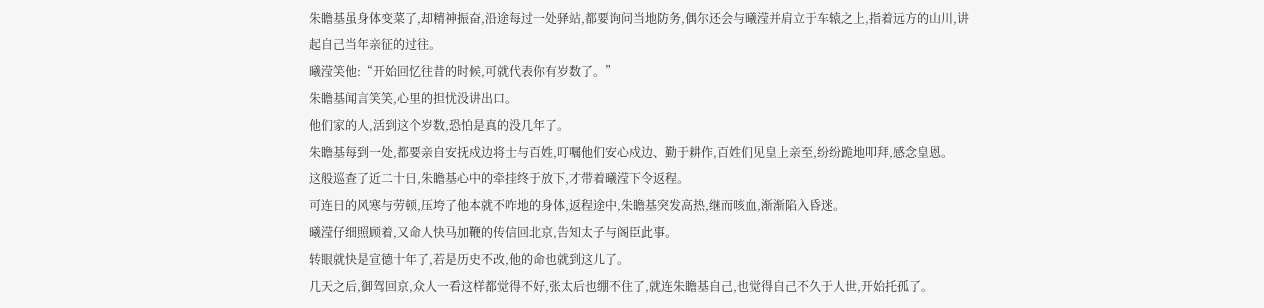朱瞻基虽身体变菜了,却精神振奋,沿途每过一处驿站,都要询问当地防务,偶尔还会与曦滢并肩立于车辕之上,指着远方的山川,讲起自己当年亲征的过往。
曦滢笑他:“开始回忆往昔的时候,可就代表你有岁数了。”
朱瞻基闻言笑笑,心里的担忧没讲出口。
他们家的人,活到这个岁数,恐怕是真的没几年了。
朱瞻基每到一处,都要亲自安抚戍边将士与百姓,叮嘱他们安心戍边、勤于耕作,百姓们见皇上亲至,纷纷跪地叩拜,感念皇恩。
这般巡查了近二十日,朱瞻基心中的牵挂终于放下,才带着曦滢下令返程。
可连日的风寒与劳顿,压垮了他本就不咋地的身体,返程途中,朱瞻基突发高热,继而咳血,渐渐陷入昏迷。
曦滢仔细照顾着,又命人快马加鞭的传信回北京,告知太子与阁臣此事。
转眼就快是宣德十年了,若是历史不改,他的命也就到这儿了。
几天之后,御驾回京,众人一看这样都觉得不好,张太后也绷不住了,就连朱瞻基自己,也觉得自己不久于人世,开始托孤了。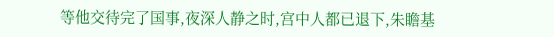等他交待完了国事,夜深人静之时,宫中人都已退下,朱瞻基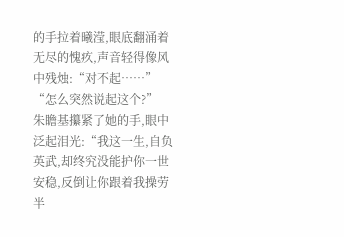的手拉着曦滢,眼底翻涌着无尽的愧疚,声音轻得像风中残烛:“对不起……”
“怎么突然说起这个?”
朱瞻基攥紧了她的手,眼中泛起泪光:“我这一生,自负英武,却终究没能护你一世安稳,反倒让你跟着我操劳半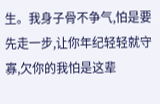生。我身子骨不争气,怕是要先走一步,让你年纪轻轻就守寡,欠你的我怕是这辈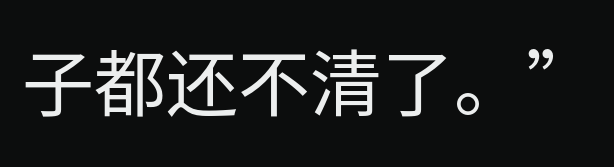子都还不清了。”